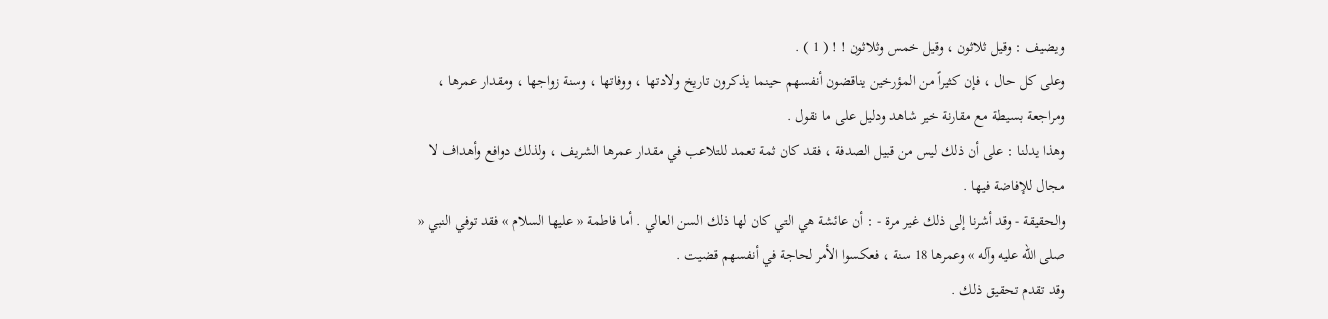ويضيف : وقيل ثلاثون ، وقيل خمس وثلاثون ! ! ( 1 ) .
وعلى كل حال ، فإن كثيراً من المؤرخين يناقضون أنفسهم حينما يذكرون تاريخ ولادتها ، ووفاتها ، وسنة زواجها ، ومقدار عمرها ، ومراجعة بسيطة مع مقارنة خير شاهد ودليل على ما نقول .
وهذا يدلنا : على أن ذلك ليس من قبيل الصدفة ، فقد كان ثمة تعمد للتلاعب في مقدار عمرها الشريف ، ولذلك دوافع وأهداف لا مجال للإفاضة فيها .
والحقيقة - وقد أشرنا إلى ذلك غير مرة - : أن عائشة هي التي كان لها ذلك السن العالي . أما فاطمة « عليها السلام » فقد توفي النبي « صلى الله عليه وآله » وعمرها 18 سنة ، فعكسوا الأمر لحاجة في أنفسهم قضيت .
وقد تقدم تحقيق ذلك .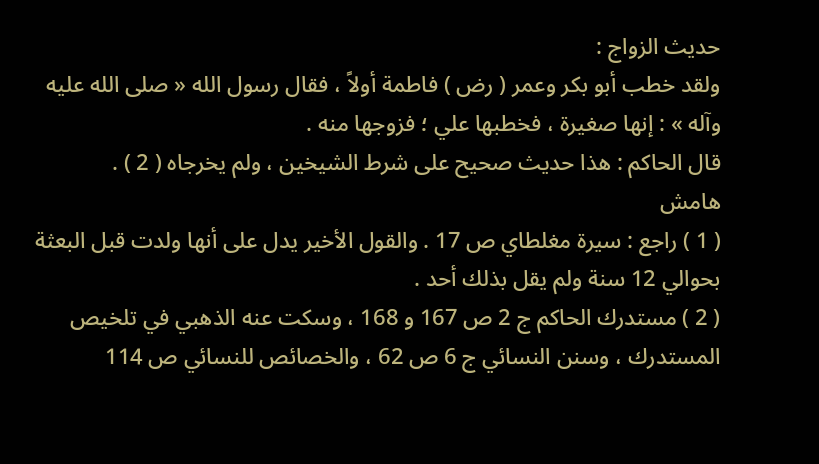حديث الزواج :
ولقد خطب أبو بكر وعمر ( رض ) فاطمة أولاً ، فقال رسول الله « صلى الله عليه وآله » : إنها صغيرة ، فخطبها علي ؛ فزوجها منه .
قال الحاكم : هذا حديث صحيح على شرط الشيخين ، ولم يخرجاه ( 2 ) .
هامش
( 1 ) راجع : سيرة مغلطاي ص 17 . والقول الأخير يدل على أنها ولدت قبل البعثة بحوالي 12 سنة ولم يقل بذلك أحد .
( 2 ) مستدرك الحاكم ج 2 ص 167 و 168 ، وسكت عنه الذهبي في تلخيص المستدرك ، وسنن النسائي ج 6 ص 62 ، والخصائص للنسائي ص 114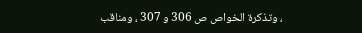، وتذكرة الخواص ص 306 و 307 ، ومناقب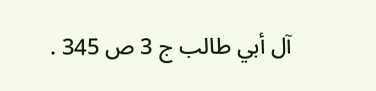آل أبي طالب ج 3 ص 345 .